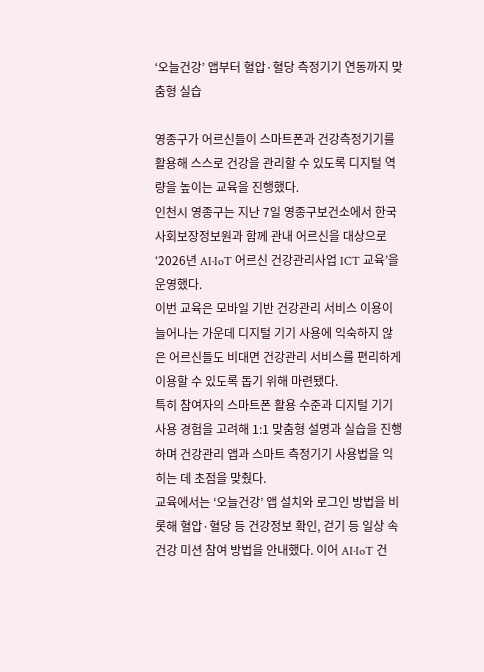‘오늘건강’ 앱부터 혈압·혈당 측정기기 연동까지 맞춤형 실습

영종구가 어르신들이 스마트폰과 건강측정기기를 활용해 스스로 건강을 관리할 수 있도록 디지털 역량을 높이는 교육을 진행했다.
인천시 영종구는 지난 7일 영종구보건소에서 한국사회보장정보원과 함께 관내 어르신을 대상으로 ‘2026년 AI·IoT 어르신 건강관리사업 ICT 교육’을 운영했다.
이번 교육은 모바일 기반 건강관리 서비스 이용이 늘어나는 가운데 디지털 기기 사용에 익숙하지 않은 어르신들도 비대면 건강관리 서비스를 편리하게 이용할 수 있도록 돕기 위해 마련됐다.
특히 참여자의 스마트폰 활용 수준과 디지털 기기 사용 경험을 고려해 1:1 맞춤형 설명과 실습을 진행하며 건강관리 앱과 스마트 측정기기 사용법을 익히는 데 초점을 맞췄다.
교육에서는 ‘오늘건강’ 앱 설치와 로그인 방법을 비롯해 혈압·혈당 등 건강정보 확인, 걷기 등 일상 속 건강 미션 참여 방법을 안내했다. 이어 AI·IoT 건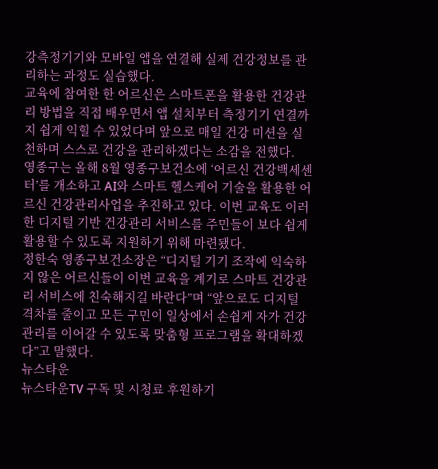강측정기기와 모바일 앱을 연결해 실제 건강정보를 관리하는 과정도 실습했다.
교육에 참여한 한 어르신은 스마트폰을 활용한 건강관리 방법을 직접 배우면서 앱 설치부터 측정기기 연결까지 쉽게 익힐 수 있었다며 앞으로 매일 건강 미션을 실천하며 스스로 건강을 관리하겠다는 소감을 전했다.
영종구는 올해 8월 영종구보건소에 ‘어르신 건강백세센터’를 개소하고 AI와 스마트 헬스케어 기술을 활용한 어르신 건강관리사업을 추진하고 있다. 이번 교육도 이러한 디지털 기반 건강관리 서비스를 주민들이 보다 쉽게 활용할 수 있도록 지원하기 위해 마련됐다.
정한숙 영종구보건소장은 “디지털 기기 조작에 익숙하지 않은 어르신들이 이번 교육을 계기로 스마트 건강관리 서비스에 친숙해지길 바란다”며 “앞으로도 디지털 격차를 줄이고 모든 구민이 일상에서 손쉽게 자가 건강관리를 이어갈 수 있도록 맞춤형 프로그램을 확대하겠다”고 말했다.
뉴스타운
뉴스타운TV 구독 및 시청료 후원하기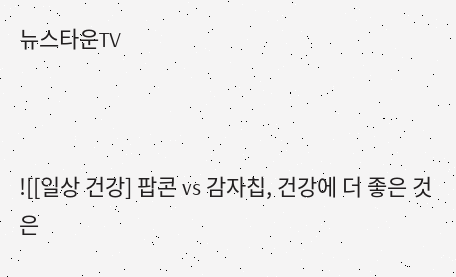뉴스타운TV



![[일상 건강] 팝콘 vs 감자칩, 건강에 더 좋은 것은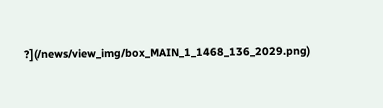?](/news/view_img/box_MAIN_1_1468_136_2029.png)